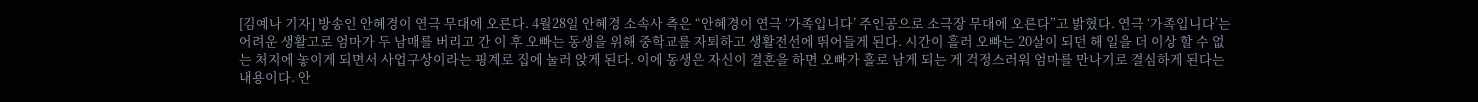[김예나 기자] 방송인 안혜경이 연극 무대에 오른다. 4월28일 안혜경 소속사 측은 “안혜경이 연극 ‘가족입니다’ 주인공으로 소극장 무대에 오른다”고 밝혔다. 연극 ‘가족입니다’는 어려운 생활고로 엄마가 두 남매를 버리고 간 이 후 오빠는 동생을 위해 중학교를 자퇴하고 생활전선에 뛰어들게 된다. 시간이 흘러 오빠는 20살이 되던 해 일을 더 이상 할 수 없는 처지에 놓이게 되면서 사업구상이라는 핑계로 집에 눌러 앉게 된다. 이에 동생은 자신이 결혼을 하면 오빠가 홀로 남게 되는 게 걱정스러워 엄마를 만나기로 결심하게 된다는 내용이다. 안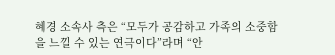혜경 소속사 측은 “모두가 공감하고 가족의 소중함을 느낄 수 있는 연극이다”라며 “안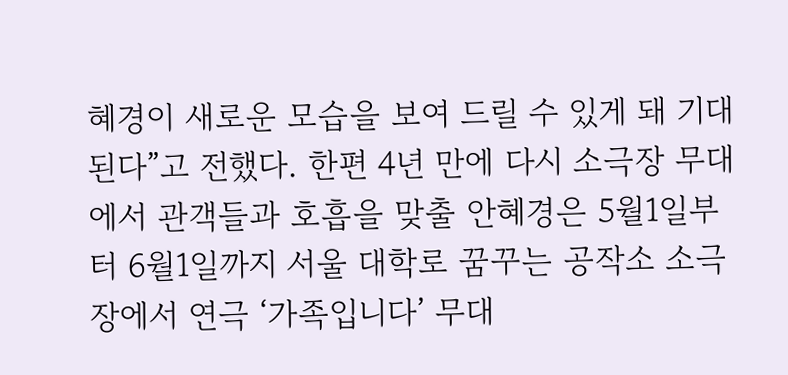혜경이 새로운 모습을 보여 드릴 수 있게 돼 기대된다”고 전했다. 한편 4년 만에 다시 소극장 무대에서 관객들과 호흡을 맞출 안혜경은 5월1일부터 6월1일까지 서울 대학로 꿈꾸는 공작소 소극장에서 연극 ‘가족입니다’ 무대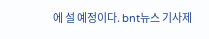에 설 예정이다. bnt뉴스 기사제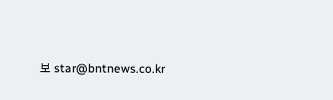보 star@bntnews.co.kr